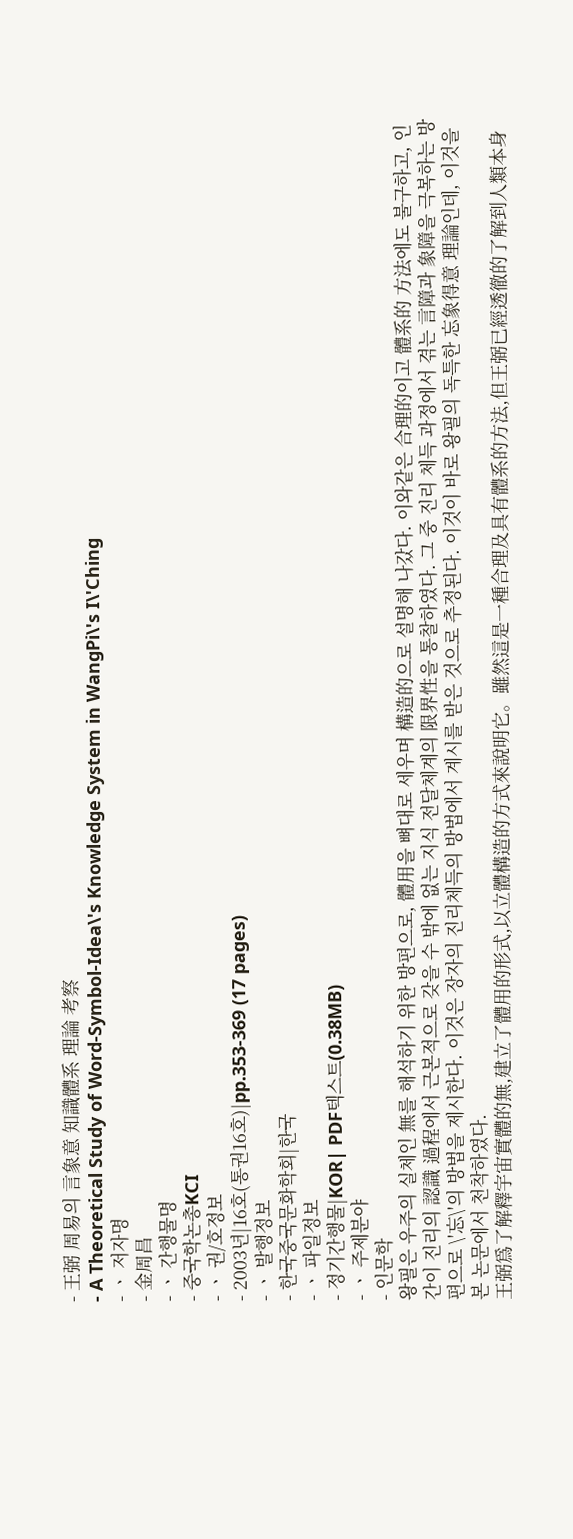- 王弼 周易의 言象意 知識體系 理論 考察
- A Theoretical Study of Word-Symbol-Idea\'s Knowledge System in WangPi\'s I\'Ching
- ㆍ 저자명
- 金周昌
- ㆍ 간행물명
- 중국학논총KCI
- ㆍ 권/호정보
- 2003년|16호(통권16호)|pp.353-369 (17 pages)
- ㆍ 발행정보
- 한국중국문화학회|한국
- ㆍ 파일정보
- 정기간행물|KOR| PDF텍스트(0.38MB)
- ㆍ 주제분야
- 인문학
왕필은 우주의 실체인 無를 해석하기 위한 방편으로, 體用을 뼈대로 세우며 構造的으로 설명해 나갔다. 이와같은 合理的이고 體系的 方法에도 불구하고, 인간이 진리의 認識 過程에서 근본적으로 갖을 수 밖에 없는 지식 전달체계의 限界性을 통찰하였다. 그 중 진리 체득 과정에서 겪는 言障과 象障을 극복하는 방편으로 \'忘\'의 방법을 제시한다. 이것은 장자의 진리체득의 방법에서 계시를 받은 것으로 추정된다. 이것이 바로 왕필의 독특한 忘象得意 理論인데, 이것을 본 논문에서 천착하였다.
王弼爲了解釋宇宙實體的無,建立了體用的形式,以立體構造的方式來說明它。雖然這是一種合理及具有體系的方法,但王弼已經透徹的了解到人類本身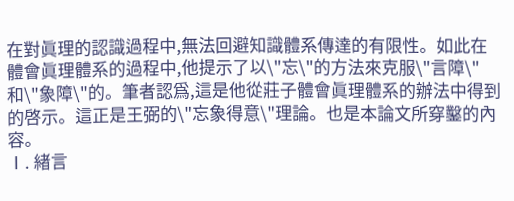在對眞理的認識過程中,無法回避知識體系傳達的有限性。如此在體會眞理體系的過程中,他提示了以\"忘\"的方法來克服\"言障\"和\"象障\"的。筆者認爲,這是他從莊子體會眞理體系的辦法中得到的啓示。這正是王弼的\"忘象得意\"理論。也是本論文所穿鑿的內容。
Ⅰ. 緖言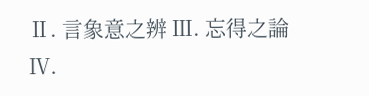Ⅱ. 言象意之辨 Ⅲ. 忘得之論 Ⅳ.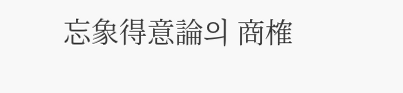忘象得意論의 商榷